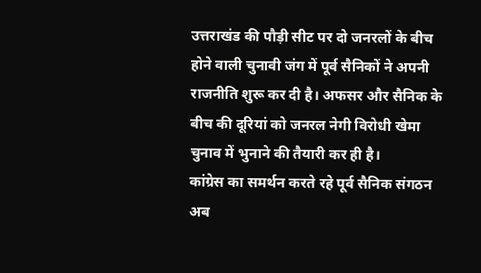उत्तराखंड की पौड़ी सीट पर दो जनरलों के बीच होने वाली चुनावी जंग में पूर्व सैनिकों ने अपनी राजनीति शुरू कर दी है। अफसर और सैनिक के बीच की दूरियां को जनरल नेगी विरोधी खेमा चुनाव में भुनाने की तैयारी कर ही है।
कांग्रेस का समर्थन करते रहे पूर्व सैनिक संगठन अब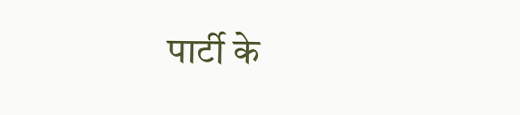पार्टी के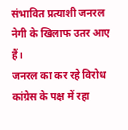संभावित प्रत्याशी जनरल नेगी के खिलाफ उतर आए हैं।
जनरल का कर रहे विरोध
कांग्रेस के पक्ष में रहा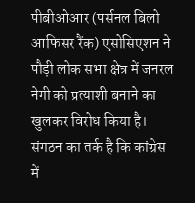पीबीओआर (पर्सनल बिलो आफिसर रैंक) एसोसिएशन ने पौड़ी लोक सभा क्षेत्र में जनरल नेगी को प्रत्याशी बनाने का खुलकर विरोध किया है। संगठन का तर्क है कि कांग्रेस में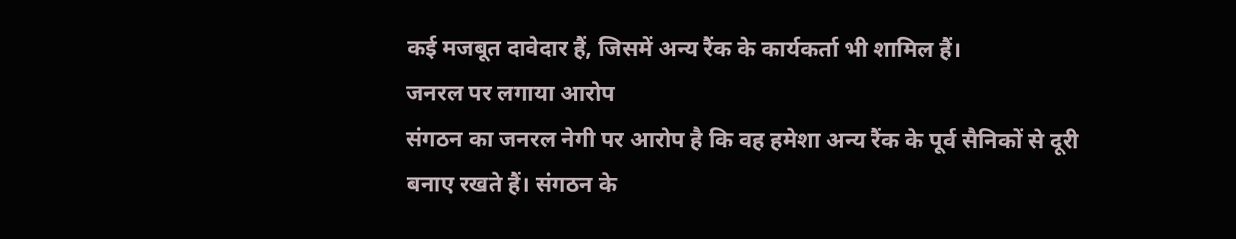कई मजबूत दावेदार हैं, जिसमें अन्य रैंक के कार्यकर्ता भी शामिल हैं।
जनरल पर लगाया आरोप
संगठन का जनरल नेगी पर आरोप है कि वह हमेशा अन्य रैंक के पूर्व सैनिकों से दूरी बनाए रखते हैं। संगठन के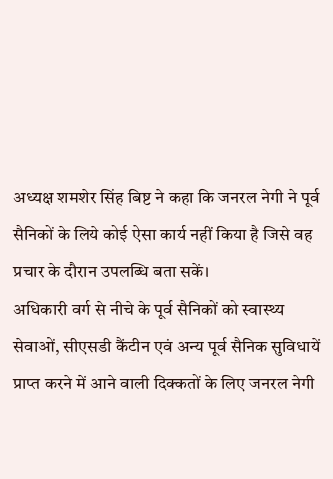अध्यक्ष शमशेर सिंह बिष्ट ने कहा कि जनरल नेगी ने पूर्व सैनिकों के लिये कोई ऐसा कार्य नहीं किया है जिसे वह प्रचार के दौरान उपलब्धि बता सकें।
अधिकारी वर्ग से नीचे के पूर्व सैनिकों को स्वास्थ्य सेवाओं, सीएसडी कैंटीन एवं अन्य पूर्व सैनिक सुविधायें प्राप्त करने में आने वाली दिक्कतों के लिए जनरल नेगी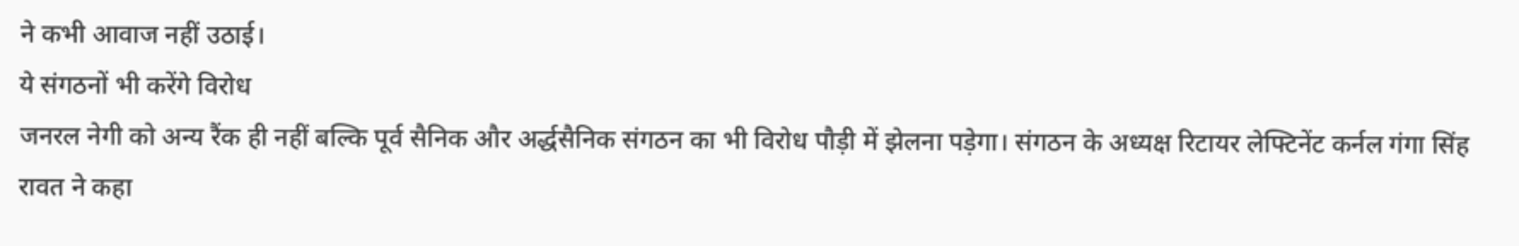ने कभी आवाज नहीं उठाई।
ये संगठनों भी करेंगे विरोध
जनरल नेगी को अन्य रैंक ही नहीं बल्कि पूर्व सैनिक और अर्द्धसैनिक संगठन का भी विरोध पौड़ी में झेलना पड़ेगा। संगठन के अध्यक्ष रिटायर लेफ्टिनेंट कर्नल गंगा सिंह रावत ने कहा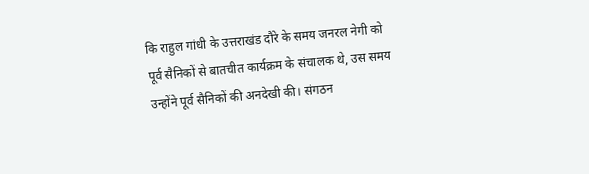कि राहुल गांधी के उत्तराखंड दौरे के समय जनरल नेगी को पूर्व सैनिकों से बातचीत कार्यक्रम के संचालक थे, उस समय उन्होंने पूर्व सैनिकों की अनदेखी की। संगठन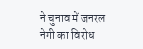ने चुनाव में जनरल नेगी का विरोध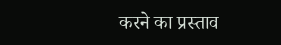करने का प्रस्ताव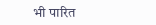भी पारित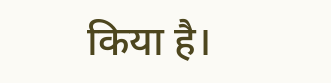किया है।